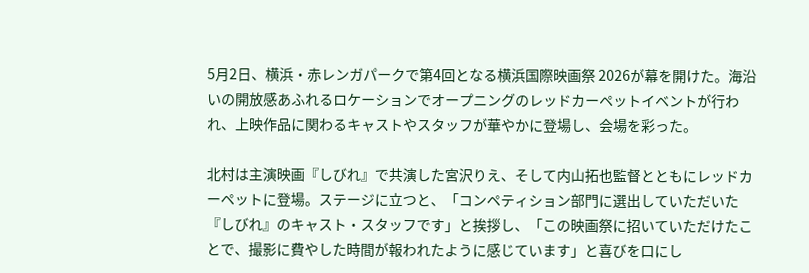5月2日、横浜・赤レンガパークで第4回となる横浜国際映画祭 2026が幕を開けた。海沿いの開放感あふれるロケーションでオープニングのレッドカーペットイベントが行われ、上映作品に関わるキャストやスタッフが華やかに登場し、会場を彩った。

北村は主演映画『しびれ』で共演した宮沢りえ、そして内山拓也監督とともにレッドカーペットに登場。ステージに立つと、「コンペティション部門に選出していただいた『しびれ』のキャスト・スタッフです」と挨拶し、「この映画祭に招いていただけたことで、撮影に費やした時間が報われたように感じています」と喜びを口にし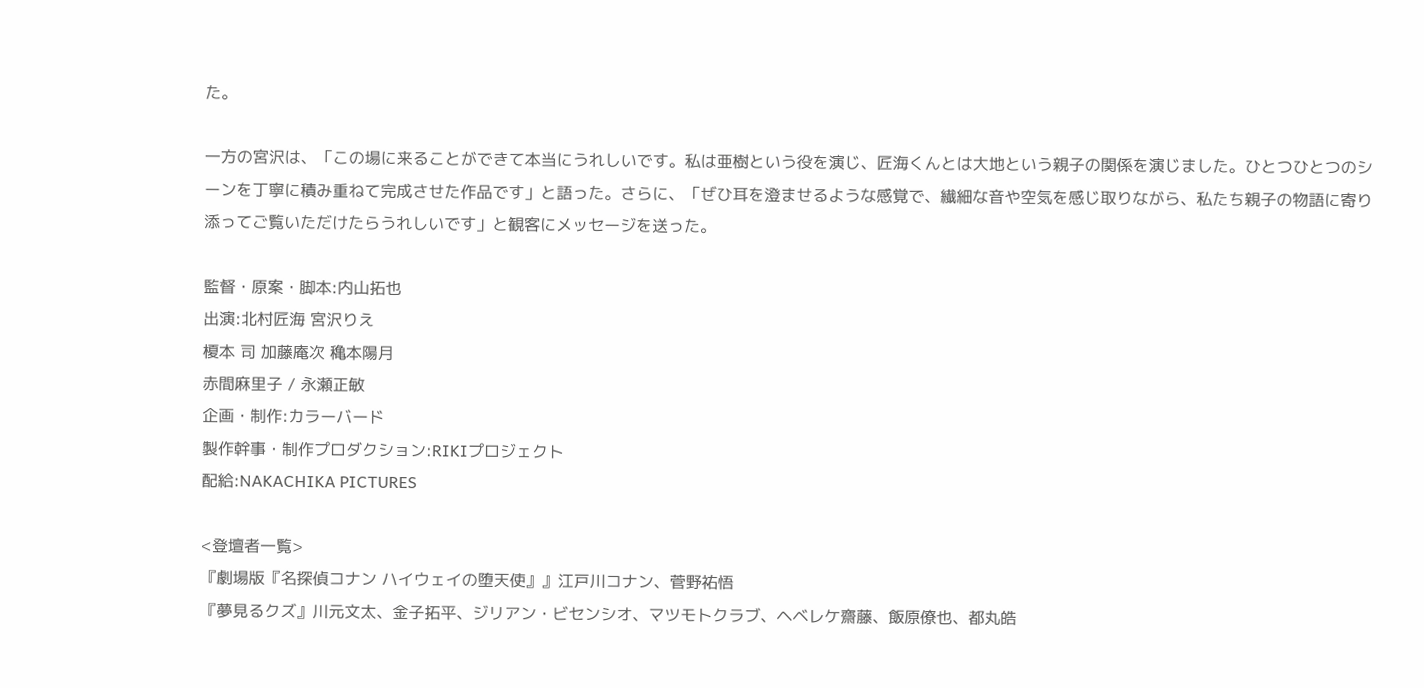た。

一方の宮沢は、「この場に来ることができて本当にうれしいです。私は亜樹という役を演じ、匠海くんとは大地という親子の関係を演じました。ひとつひとつのシーンを丁寧に積み重ねて完成させた作品です」と語った。さらに、「ぜひ耳を澄ませるような感覚で、繊細な音や空気を感じ取りながら、私たち親子の物語に寄り添ってご覧いただけたらうれしいです」と観客にメッセージを送った。

監督・原案・脚本:内山拓也
出演:北村匠海 宮沢りえ
榎本 司 加藤庵次 穐本陽月
赤間麻里子 / 永瀬正敏
企画・制作:カラーバード
製作幹事・制作プロダクション:RIKIプロジェクト
配給:NAKACHIKA PICTURES

<登壇者一覧>
『劇場版『名探偵コナン ハイウェイの堕天使』』江戸川コナン、菅野祐悟
『夢見るクズ』川元文太、金子拓平、ジリアン・ビセンシオ、マツモトクラブ、ヘベレケ齋藤、飯原僚也、都丸皓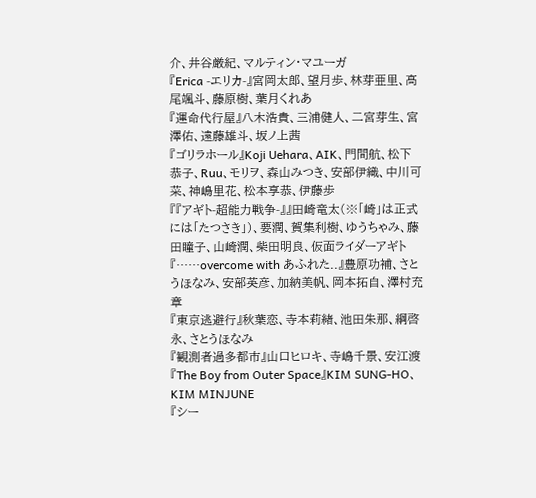介、井谷厳紀、マルティン・マユーガ
『Erica -エリカ-』宮岡太郎、望月歩、林芽亜里、高尾颯斗、藤原樹、葉月くれあ
『運命代行屋』八木浩貴、三浦健人、二宮芽生、宮澤佑、遠藤雄斗、坂ノ上茜
『ゴリラホール』Koji Uehara、AIK、門間航、松下恭子、Ruu、モリヲ、森山みつき、安部伊織、中川可菜、神嶋里花、松本享恭、伊藤歩
『『アギト-超能力戦争-』』田崎竜太(※「崎」は正式には「たつさき」)、要潤、賀集利樹、ゆうちゃみ、藤田瞳子、山崎潤、柴田明良、仮面ライダーアギト
『……overcome with あふれた..』豊原功補、さとうほなみ、安部英彦、加納美帆、岡本拓自、澤村充章
『東京逃避行』秋葉恋、寺本莉緒、池田朱那、綱啓永、さとうほなみ
『観測者過多都市』山口ヒロキ、寺嶋千景、安江渡
『The Boy from Outer Space』KIM SUNG-HO、KIM MINJUNE
『シー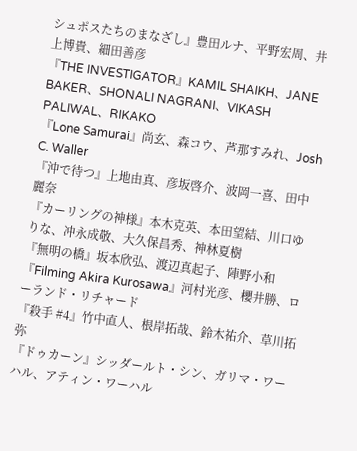シュポスたちのまなざし』豊田ルナ、平野宏周、井上博貴、細田善彦
『THE INVESTIGATOR』KAMIL SHAIKH、JANE BAKER、SHONALI NAGRANI、VIKASH PALIWAL、RIKAKO
『Lone Samurai』尚玄、森コウ、芦那すみれ、Josh C. Waller
『沖で待つ』上地由真、彦坂啓介、波岡一喜、田中麗奈
『カーリングの神様』本木克英、本田望結、川口ゆりな、冲永成敬、大久保昌秀、神林夏樹
『無明の橋』坂本欣弘、渡辺真起子、陣野小和
『Filming Akira Kurosawa』河村光彦、櫻井勝、ローランド・リチャード
『殺手 #4』竹中直人、根岸拓哉、鈴木祐介、草川拓弥
『ドゥカーン』シッダールト・シン、ガリマ・ワーハル、アティン・ワーハル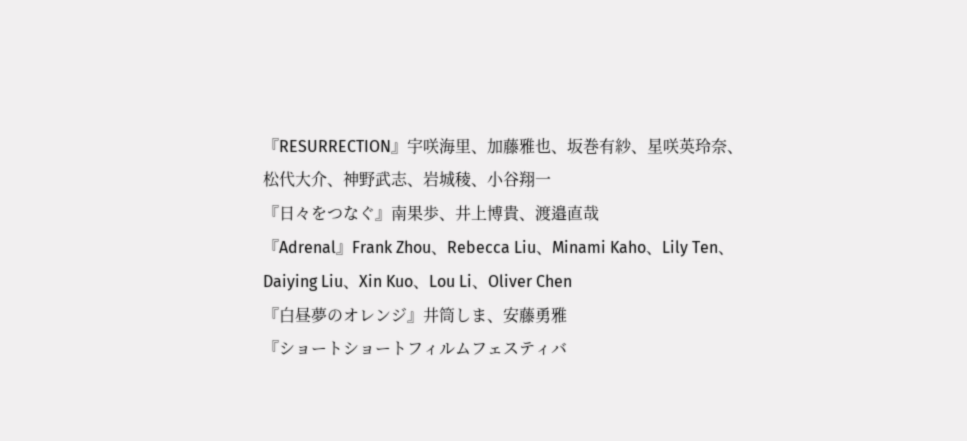『RESURRECTION』宇咲海里、加藤雅也、坂巻有紗、星咲英玲奈、松代大介、神野武志、岩城稜、小谷翔一
『日々をつなぐ』南果歩、井上博貴、渡邉直哉
『Adrenal』Frank Zhou、Rebecca Liu、Minami Kaho、Lily Ten、Daiying Liu、Xin Kuo、Lou Li、Oliver Chen
『白昼夢のオレンジ』井筒しま、安藤勇雅
『ショートショートフィルムフェスティバ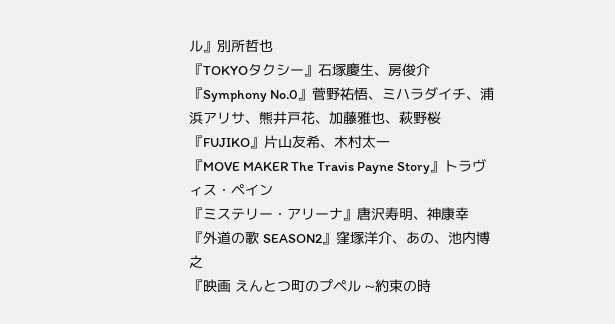ル』別所哲也
『TOKYOタクシー』石塚慶生、房俊介
『Symphony No.0』菅野祐悟、ミハラダイチ、浦浜アリサ、熊井戸花、加藤雅也、萩野桜
『FUJIKO』片山友希、木村太一
『MOVE MAKER The Travis Payne Story』トラヴィス・ペイン
『ミステリー・アリーナ』唐沢寿明、神康幸
『外道の歌 SEASON2』窪塚洋介、あの、池内博之
『映画 えんとつ町のプペル ~約束の時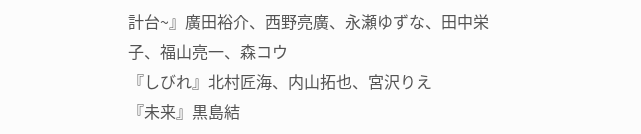計台~』廣田裕介、西野亮廣、永瀬ゆずな、田中栄子、福山亮一、森コウ
『しびれ』北村匠海、内山拓也、宮沢りえ
『未来』黒島結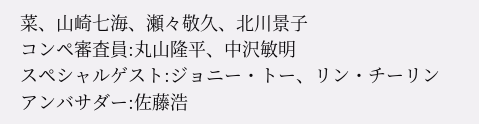菜、山崎七海、瀬々敬久、北川景子
コンペ審査員:丸山隆平、中沢敏明
スペシャルゲスト:ジョニー・トー、リン・チーリン
アンバサダー:佐藤浩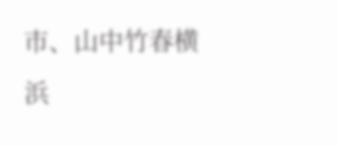市、山中竹春横浜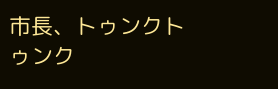市長、トゥンクトゥンク